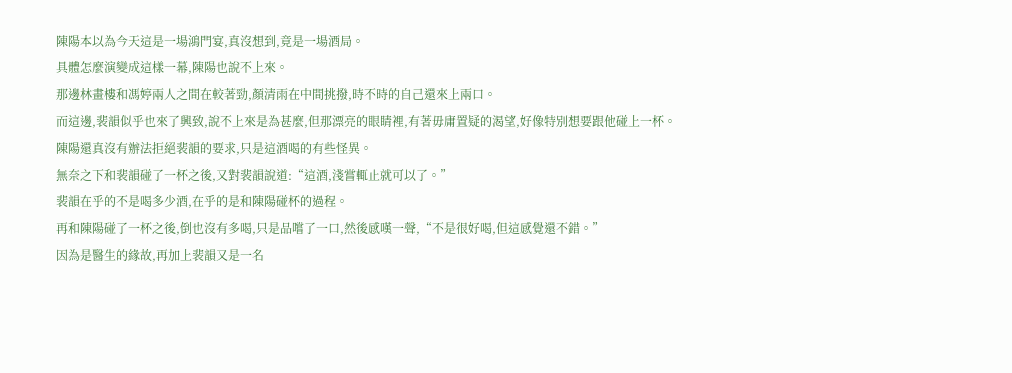陳陽本以為今天這是一場鴻門宴,真沒想到,竟是一場酒局。
具體怎麼演變成這樣一幕,陳陽也說不上來。
那邊林畫樓和馮婷兩人之間在較著勁,顏清雨在中間挑撥,時不時的自己還來上兩口。
而這邊,裴韻似乎也來了興致,說不上來是為甚麼,但那漂亮的眼睛裡,有著毋庸置疑的渴望,好像特別想要跟他碰上一杯。
陳陽還真沒有辦法拒絕裴韻的要求,只是這酒喝的有些怪異。
無奈之下和裴韻碰了一杯之後,又對裴韻說道:“這酒,淺嘗輒止就可以了。”
裴韻在乎的不是喝多少酒,在乎的是和陳陽碰杯的過程。
再和陳陽碰了一杯之後,倒也沒有多喝,只是品嚐了一口,然後感嘆一聲,“不是很好喝,但這感覺還不錯。”
因為是醫生的緣故,再加上裴韻又是一名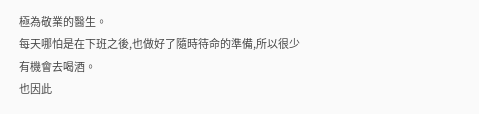極為敬業的醫生。
每天哪怕是在下班之後,也做好了隨時待命的準備,所以很少有機會去喝酒。
也因此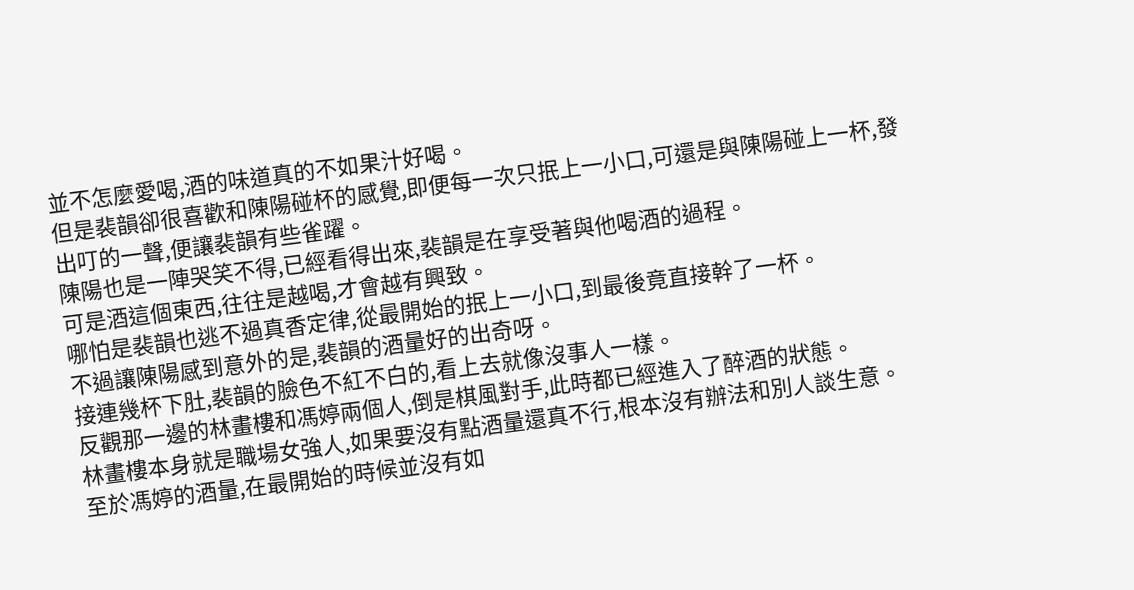並不怎麼愛喝,酒的味道真的不如果汁好喝。
但是裴韻卻很喜歡和陳陽碰杯的感覺,即便每一次只抿上一小口,可還是與陳陽碰上一杯,發出叮的一聲,便讓裴韻有些雀躍。
陳陽也是一陣哭笑不得,已經看得出來,裴韻是在享受著與他喝酒的過程。
可是酒這個東西,往往是越喝,才會越有興致。
哪怕是裴韻也逃不過真香定律,從最開始的抿上一小口,到最後竟直接幹了一杯。
不過讓陳陽感到意外的是,裴韻的酒量好的出奇呀。
接連幾杯下肚,裴韻的臉色不紅不白的,看上去就像沒事人一樣。
反觀那一邊的林畫樓和馮婷兩個人,倒是棋風對手,此時都已經進入了醉酒的狀態。
林畫樓本身就是職場女強人,如果要沒有點酒量還真不行,根本沒有辦法和別人談生意。
至於馮婷的酒量,在最開始的時候並沒有如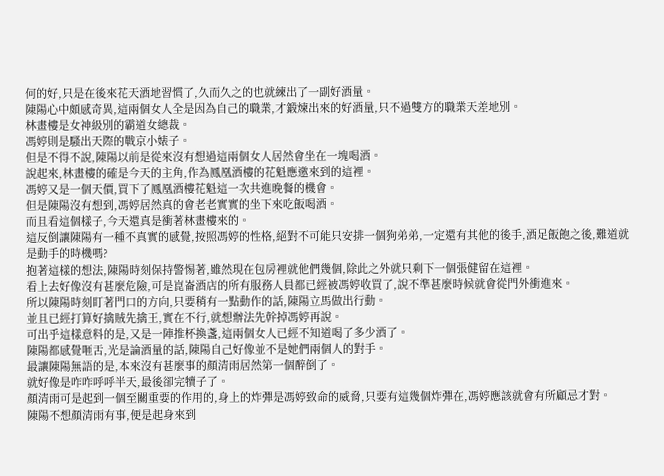何的好,只是在後來花天酒地習慣了,久而久之的也就練出了一副好酒量。
陳陽心中頗感奇異,這兩個女人全是因為自己的職業,才鍛煉出來的好酒量,只不過雙方的職業天差地別。
林畫樓是女神級別的霸道女總裁。
馮婷則是騷出天際的戰京小婊子。
但是不得不說,陳陽以前是從來沒有想過這兩個女人居然會坐在一塊喝酒。
說起來,林畫樓的確是今天的主角,作為鳳凰酒樓的花魁應邀來到的這裡。
馮婷又是一個天價,買下了鳳凰酒樓花魁這一次共進晚餐的機會。
但是陳陽沒有想到,馮婷居然真的會老老實實的坐下來吃飯喝酒。
而且看這個樣子,今天還真是衝著林畫樓來的。
這反倒讓陳陽有一種不真實的感覺,按照馮婷的性格,絕對不可能只安排一個狗弟弟,一定還有其他的後手,酒足飯飽之後,難道就是動手的時機嗎?
抱著這樣的想法,陳陽時刻保持警惕著,雖然現在包房裡就他們幾個,除此之外就只剩下一個張健留在這裡。
看上去好像沒有甚麼危險,可是崑崙酒店的所有服務人員都已經被馮婷收買了,說不準甚麼時候就會從門外衝進來。
所以陳陽時刻盯著門口的方向,只要稍有一點動作的話,陳陽立馬做出行動。
並且已經打算好擒賊先擒王,實在不行,就想辦法先幹掉馮婷再說。
可出乎這樣意料的是,又是一陣推杯換盞,這兩個女人已經不知道喝了多少酒了。
陳陽都感覺咂舌,光是論酒量的話,陳陽自己好像並不是她們兩個人的對手。
最讓陳陽無語的是,本來沒有甚麼事的顏清雨居然第一個醉倒了。
就好像是咋咋呼呼半天,最後卻完犢子了。
顏清雨可是起到一個至關重要的作用的,身上的炸彈是馮婷致命的威脅,只要有這幾個炸彈在,馮婷應該就會有所顧忌才對。
陳陽不想顏清雨有事,便是起身來到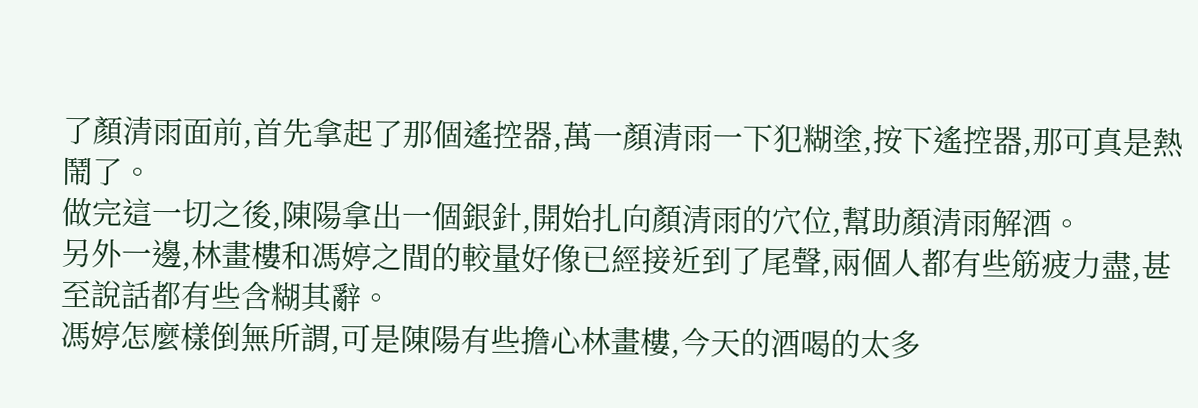了顏清雨面前,首先拿起了那個遙控器,萬一顏清雨一下犯糊塗,按下遙控器,那可真是熱鬧了。
做完這一切之後,陳陽拿出一個銀針,開始扎向顏清雨的穴位,幫助顏清雨解酒。
另外一邊,林畫樓和馮婷之間的較量好像已經接近到了尾聲,兩個人都有些筋疲力盡,甚至說話都有些含糊其辭。
馮婷怎麼樣倒無所謂,可是陳陽有些擔心林畫樓,今天的酒喝的太多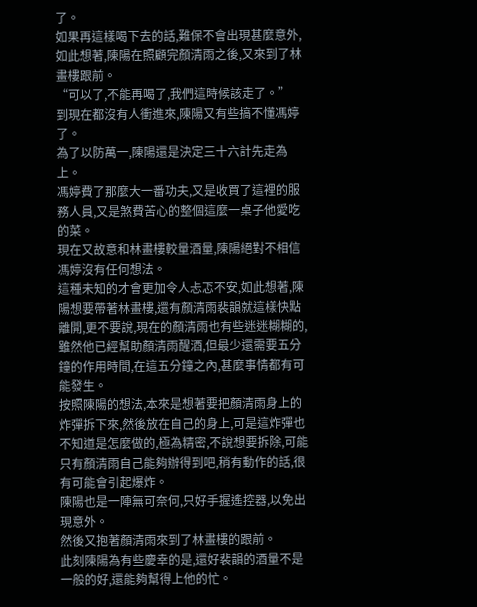了。
如果再這樣喝下去的話,難保不會出現甚麼意外,如此想著,陳陽在照顧完顏清雨之後,又來到了林畫樓跟前。
“可以了,不能再喝了,我們這時候該走了。”
到現在都沒有人衝進來,陳陽又有些搞不懂馮婷了。
為了以防萬一,陳陽還是決定三十六計先走為上。
馮婷費了那麼大一番功夫,又是收買了這裡的服務人員,又是煞費苦心的整個這麼一桌子他愛吃的菜。
現在又故意和林畫樓較量酒量,陳陽絕對不相信馮婷沒有任何想法。
這種未知的才會更加令人忐忑不安,如此想著,陳陽想要帶著林畫樓,還有顏清雨裴韻就這樣快點離開,更不要說,現在的顏清雨也有些迷迷糊糊的,雖然他已經幫助顏清雨醒酒,但最少還需要五分鐘的作用時間,在這五分鐘之內,甚麼事情都有可能發生。
按照陳陽的想法,本來是想著要把顏清雨身上的炸彈拆下來,然後放在自己的身上,可是這炸彈也不知道是怎麼做的,極為精密,不說想要拆除,可能只有顏清雨自己能夠辦得到吧,稍有動作的話,很有可能會引起爆炸。
陳陽也是一陣無可奈何,只好手握遙控器,以免出現意外。
然後又抱著顏清雨來到了林畫樓的跟前。
此刻陳陽為有些慶幸的是,還好裴韻的酒量不是一般的好,還能夠幫得上他的忙。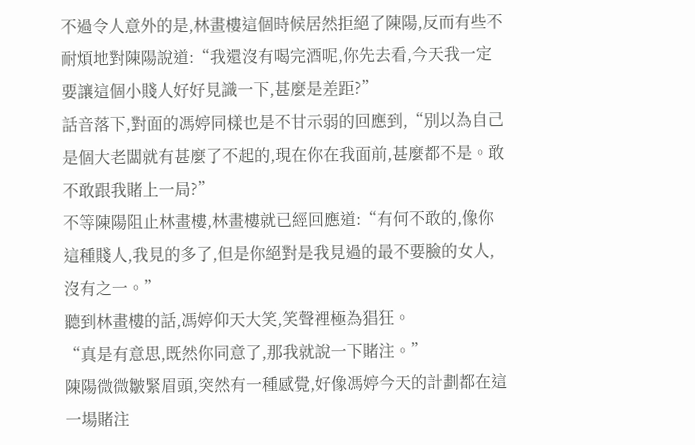不過令人意外的是,林畫樓這個時候居然拒絕了陳陽,反而有些不耐煩地對陳陽說道:“我還沒有喝完酒呢,你先去看,今天我一定要讓這個小賤人好好見識一下,甚麼是差距?”
話音落下,對面的馮婷同樣也是不甘示弱的回應到,“別以為自己是個大老闆就有甚麼了不起的,現在你在我面前,甚麼都不是。敢不敢跟我賭上一局?”
不等陳陽阻止林畫樓,林畫樓就已經回應道:“有何不敢的,像你這種賤人,我見的多了,但是你絕對是我見過的最不要臉的女人,沒有之一。”
聽到林畫樓的話,馮婷仰天大笑,笑聲裡極為猖狂。
“真是有意思,既然你同意了,那我就說一下賭注。”
陳陽微微皺緊眉頭,突然有一種感覺,好像馮婷今天的計劃都在這一場賭注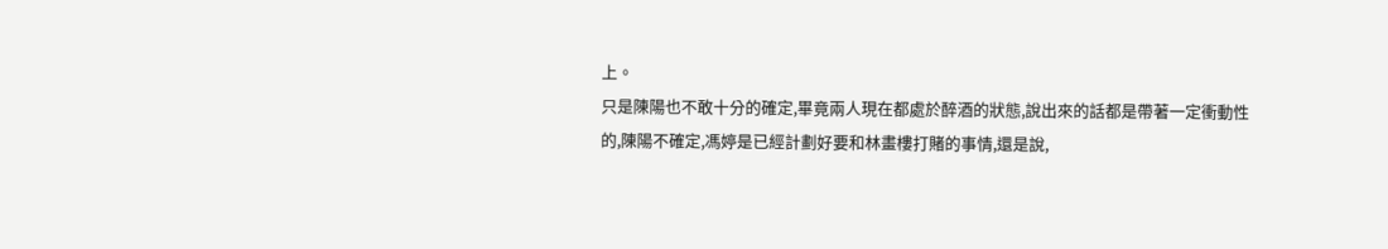上。
只是陳陽也不敢十分的確定,畢竟兩人現在都處於醉酒的狀態,說出來的話都是帶著一定衝動性的,陳陽不確定,馮婷是已經計劃好要和林畫樓打賭的事情,還是說,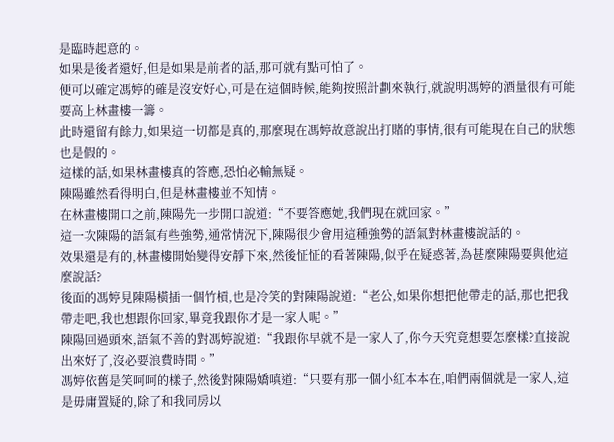是臨時起意的。
如果是後者還好,但是如果是前者的話,那可就有點可怕了。
便可以確定馮婷的確是沒安好心,可是在這個時候,能夠按照計劃來執行,就說明馮婷的酒量很有可能要高上林畫樓一籌。
此時還留有餘力,如果這一切都是真的,那麼現在馮婷故意說出打賭的事情,很有可能現在自己的狀態也是假的。
這樣的話,如果林畫樓真的答應,恐怕必輸無疑。
陳陽雖然看得明白,但是林畫樓並不知情。
在林畫樓開口之前,陳陽先一步開口說道:“不要答應她,我們現在就回家。”
這一次陳陽的語氣有些強勢,通常情況下,陳陽很少會用這種強勢的語氣對林畫樓說話的。
效果還是有的,林畫樓開始變得安靜下來,然後怔怔的看著陳陽,似乎在疑惑著,為甚麼陳陽要與他這麼說話?
後面的馮婷見陳陽橫插一個竹槓,也是冷笑的對陳陽說道:“老公,如果你想把他帶走的話,那也把我帶走吧,我也想跟你回家,畢竟我跟你才是一家人呢。”
陳陽回過頭來,語氣不善的對馮婷說道:“我跟你早就不是一家人了,你今天究竟想要怎麼樣?直接說出來好了,沒必要浪費時間。”
馮婷依舊是笑呵呵的樣子,然後對陳陽嬌嗔道:“只要有那一個小紅本本在,咱們兩個就是一家人,這是毋庸置疑的,除了和我同房以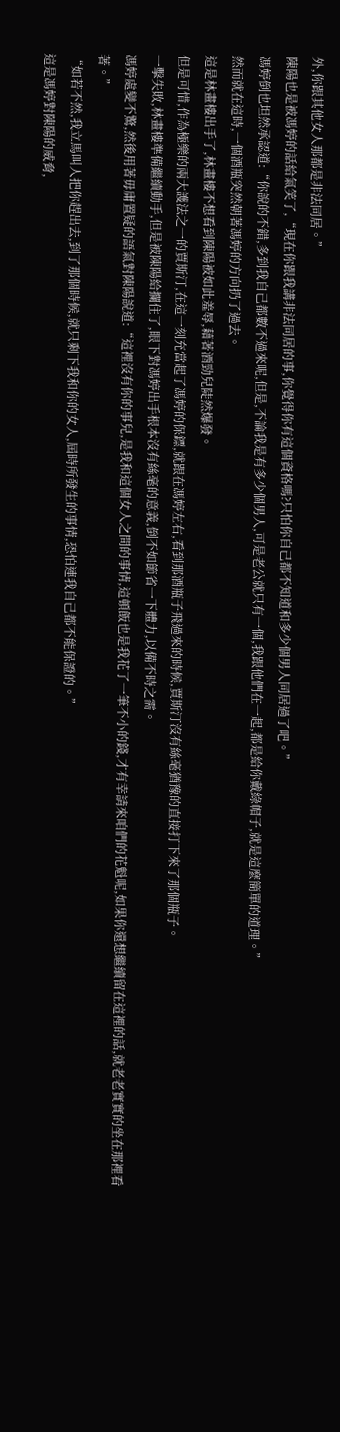外,你跟其他女人那都是非法同居。”
陳陽也是被馮婷的話給氣笑了,“現在你跟我講非法同居的事,你覺得你有這個資格嗎?只怕你自己都不知道和多少個男人同居過了吧。”
馮婷倒也坦然承認道:“你說的不錯,多到我自己都數不過來呢,但是,不論我是有多少個男人,可是老公就只有一個,我跟他們在一起,都是給你戴綠帽子,就是這麼簡單的道理。”
然而就在這時,一個酒瓶突然朝著馮婷的方向扔了過去。
這是林畫樓出手了,林畫樓不想看到陳陽被如此羞辱,藉著酒勁兒陡然爆發。
但是可惜,作為極樂的兩大護法之一的賈斯汀,在這一刻充當起了馮婷的保鏢,就跟在馮婷左右,看到那酒瓶子飛過來的時候,賈斯汀沒有絲毫猶豫的直接打下來了那個瓶子。
一擊失敗,林畫樓準備繼續動手,但是被陳陽給攔住了,眼下對馮婷出手根本沒有絲毫的意義,倒不如節省一下體力,以備不時之需。
馮婷處變不驚,然後用著毋庸置疑的語氣對陳陽說道:“這裡沒有你的事兒,是我和這個女人之間的事情,這頓飯也是我花了一筆不小的錢,才有幸請來咱們的花魁呢,如果你還想繼續留在這裡的話,就老老實實的坐在那裡看著。”
“如若不然,我立馬叫人把你趕出去,到了那個時候,就只剩下我和你的女人,屆時所發生的事情,恐怕連我自己都不能保證的。”
這是馮婷對陳陽的威脅,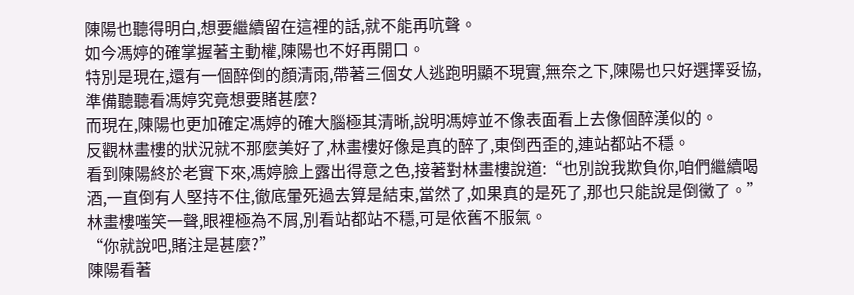陳陽也聽得明白,想要繼續留在這裡的話,就不能再吭聲。
如今馮婷的確掌握著主動權,陳陽也不好再開口。
特別是現在,還有一個醉倒的顏清雨,帶著三個女人逃跑明顯不現實,無奈之下,陳陽也只好選擇妥協,準備聽聽看馮婷究竟想要賭甚麼?
而現在,陳陽也更加確定馮婷的確大腦極其清晰,說明馮婷並不像表面看上去像個醉漢似的。
反觀林畫樓的狀況就不那麼美好了,林畫樓好像是真的醉了,東倒西歪的,連站都站不穩。
看到陳陽終於老實下來,馮婷臉上露出得意之色,接著對林畫樓說道:“也別說我欺負你,咱們繼續喝酒,一直倒有人堅持不住,徹底暈死過去算是結束,當然了,如果真的是死了,那也只能說是倒黴了。”
林畫樓嗤笑一聲,眼裡極為不屑,別看站都站不穩,可是依舊不服氣。
“你就說吧,賭注是甚麼?”
陳陽看著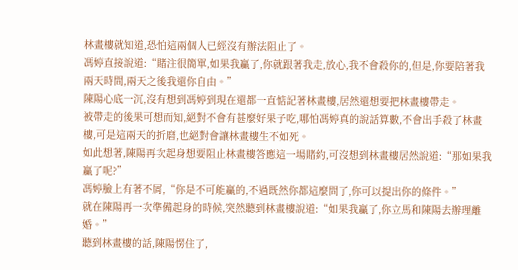林畫樓就知道,恐怕這兩個人已經沒有辦法阻止了。
馮婷直接說道:“賭注很簡單,如果我贏了,你就跟著我走,放心,我不會殺你的,但是,你要陪著我兩天時間,兩天之後我還你自由。”
陳陽心底一沉,沒有想到馮婷到現在還都一直惦記著林畫樓,居然還想要把林畫樓帶走。
被帶走的後果可想而知,絕對不會有甚麼好果子吃,哪怕馮婷真的說話算數,不會出手殺了林畫樓,可是這兩天的折磨,也絕對會讓林畫樓生不如死。
如此想著,陳陽再次起身想要阻止林畫樓答應這一場賭約,可沒想到林畫樓居然說道:“那如果我贏了呢?”
馮婷臉上有著不屑,“你是不可能贏的,不過既然你都這麼問了,你可以提出你的條件。”
就在陳陽再一次準備起身的時候,突然聽到林畫樓說道:“如果我贏了,你立馬和陳陽去辦理離婚。”
聽到林畫樓的話,陳陽愣住了,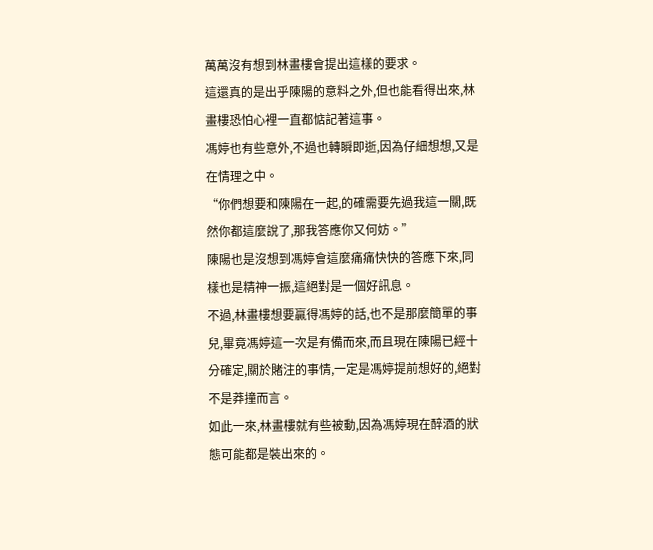萬萬沒有想到林畫樓會提出這樣的要求。
這還真的是出乎陳陽的意料之外,但也能看得出來,林畫樓恐怕心裡一直都惦記著這事。
馮婷也有些意外,不過也轉瞬即逝,因為仔細想想,又是在情理之中。
“你們想要和陳陽在一起,的確需要先過我這一關,既然你都這麼說了,那我答應你又何妨。”
陳陽也是沒想到馮婷會這麼痛痛快快的答應下來,同樣也是精神一振,這絕對是一個好訊息。
不過,林畫樓想要贏得馮婷的話,也不是那麼簡單的事兒,畢竟馮婷這一次是有備而來,而且現在陳陽已經十分確定,關於賭注的事情,一定是馮婷提前想好的,絕對不是莽撞而言。
如此一來,林畫樓就有些被動,因為馮婷現在醉酒的狀態可能都是裝出來的。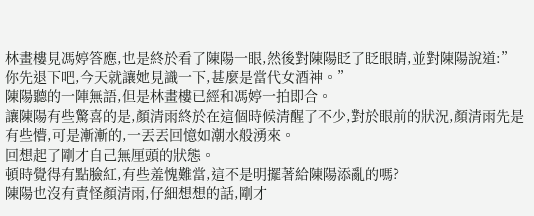林畫樓見馮婷答應,也是終於看了陳陽一眼,然後對陳陽眨了眨眼睛,並對陳陽說道:”你先退下吧,今天就讓她見識一下,甚麼是當代女酒神。”
陳陽聽的一陣無語,但是林畫樓已經和馮婷一拍即合。
讓陳陽有些驚喜的是,顏清雨終於在這個時候清醒了不少,對於眼前的狀況,顏清雨先是有些懵,可是漸漸的,一丟丟回憶如潮水般湧來。
回想起了剛才自己無厘頭的狀態。
頓時覺得有點臉紅,有些羞愧難當,這不是明擺著給陳陽添亂的嗎?
陳陽也沒有責怪顏清雨,仔細想想的話,剛才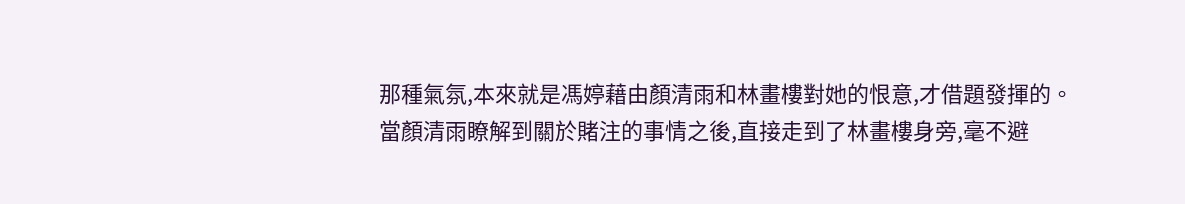那種氣氛,本來就是馮婷藉由顏清雨和林畫樓對她的恨意,才借題發揮的。
當顏清雨瞭解到關於賭注的事情之後,直接走到了林畫樓身旁,毫不避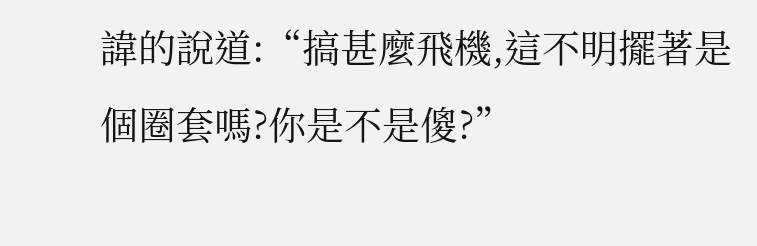諱的說道:“搞甚麼飛機,這不明擺著是個圈套嗎?你是不是傻?”